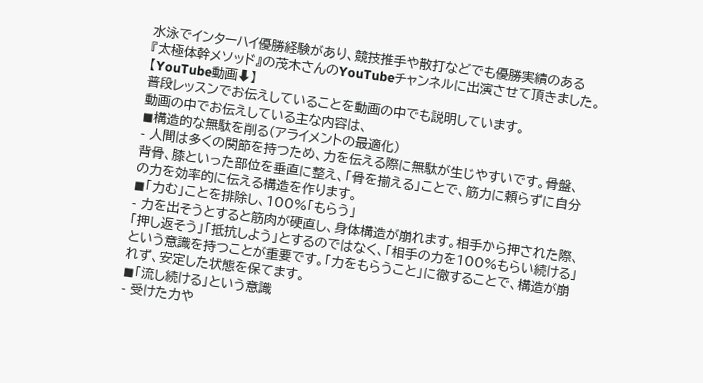水泳でインターハイ優勝経験があり、競技推手や散打などでも優勝実績のある
『太極体幹メソッド』の茂木さんのYouTubeチャンネルに出演させて頂きました。
【YouTube動画⬇】
普段レッスンでお伝えしていることを動画の中でも説明しています。
動画の中でお伝えしている主な内容は、
◼構造的な無駄を削る(アライメントの最適化)
- 人間は多くの関節を持つため、力を伝える際に無駄が生じやすいです。骨盤、背骨、膝といった部位を垂直に整え、「骨を揃える」ことで、筋力に頼らずに自分の力を効率的に伝える構造を作ります。
◼「力む」ことを排除し、100%「もらう」
- 力を出そうとすると筋肉が硬直し、身体構造が崩れます。相手から押された際、「押し返そう」「抵抗しよう」とするのではなく、「相手の力を100%もらい続ける」という意識を持つことが重要です。「力をもらうこと」に徹することで、構造が崩れず、安定した状態を保てます。
◼「流し続ける」という意識
- 受けた力や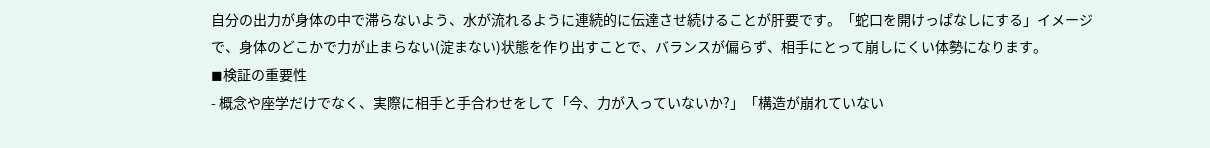自分の出力が身体の中で滞らないよう、水が流れるように連続的に伝達させ続けることが肝要です。「蛇口を開けっぱなしにする」イメージで、身体のどこかで力が止まらない(淀まない)状態を作り出すことで、バランスが偏らず、相手にとって崩しにくい体勢になります。
◼検証の重要性
- 概念や座学だけでなく、実際に相手と手合わせをして「今、力が入っていないか?」「構造が崩れていない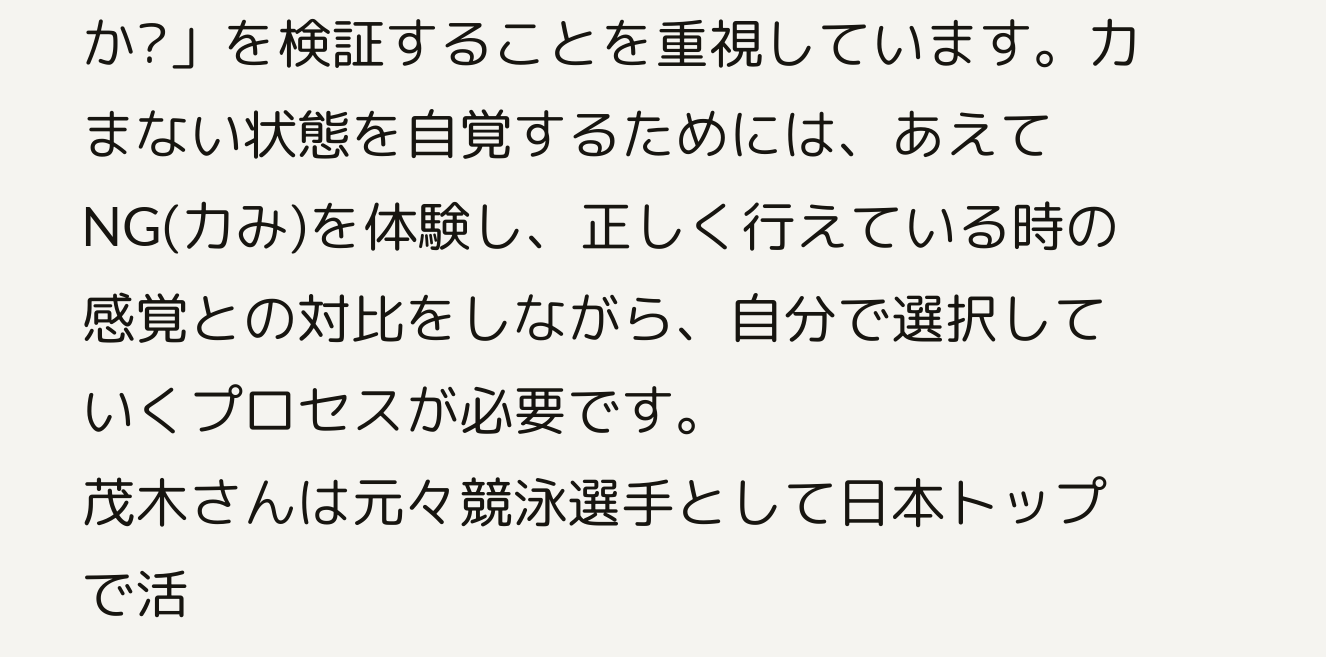か?」を検証することを重視しています。力まない状態を自覚するためには、あえてNG(力み)を体験し、正しく行えている時の感覚との対比をしながら、自分で選択していくプロセスが必要です。
茂木さんは元々競泳選手として日本トップで活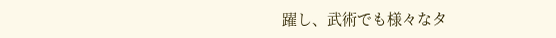躍し、武術でも様々なタ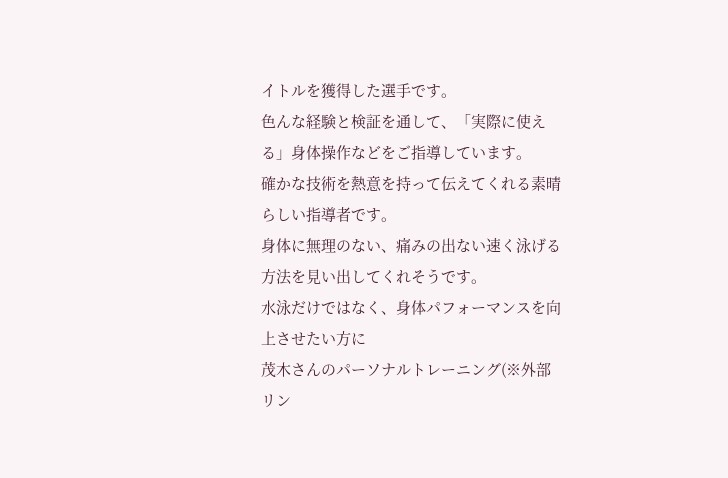イトルを獲得した選手です。
色んな経験と検証を通して、「実際に使える」身体操作などをご指導しています。
確かな技術を熱意を持って伝えてくれる素晴らしい指導者です。
身体に無理のない、痛みの出ない速く泳げる方法を見い出してくれそうです。
水泳だけではなく、身体パフォーマンスを向上させたい方に
茂木さんのパーソナルトレーニング(※外部リン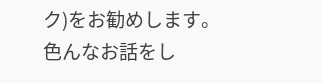ク)をお勧めします。
色んなお話をし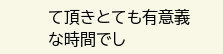て頂きとても有意義な時間でし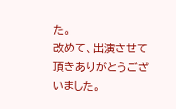た。
改めて、出演させて頂きありがとうございました。